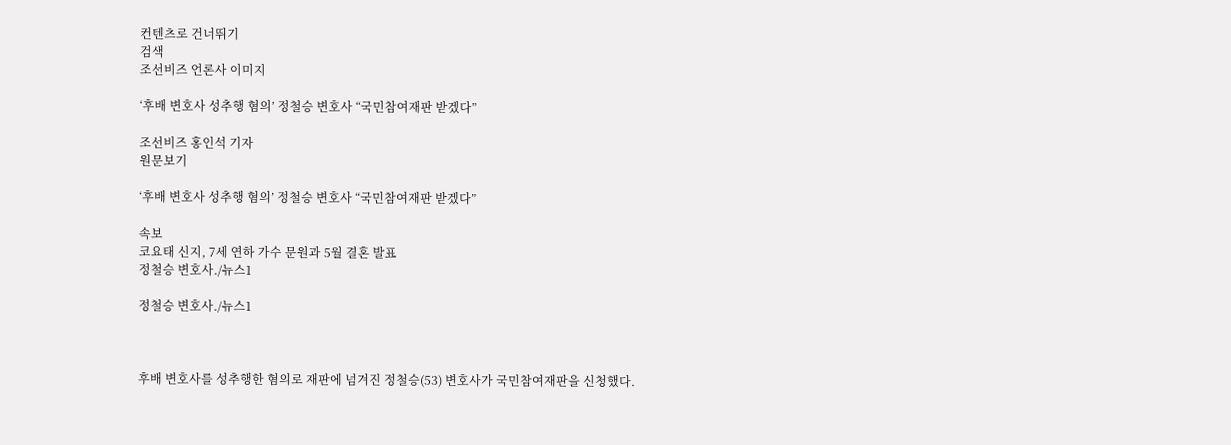컨텐츠로 건너뛰기
검색
조선비즈 언론사 이미지

‘후배 변호사 성추행 혐의’ 정철승 변호사 “국민참여재판 받겠다”

조선비즈 홍인석 기자
원문보기

‘후배 변호사 성추행 혐의’ 정철승 변호사 “국민참여재판 받겠다”

속보
코요태 신지, 7세 연하 가수 문원과 5월 결혼 발표
정철승 변호사./뉴스1

정철승 변호사./뉴스1



후배 변호사를 성추행한 혐의로 재판에 넘겨진 정철승(53) 변호사가 국민참여재판을 신청했다.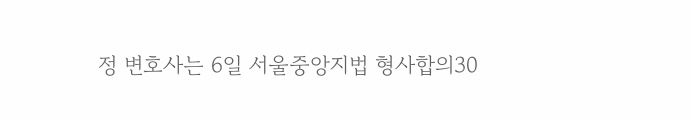정 변호사는 6일 서울중앙지법 형사합의30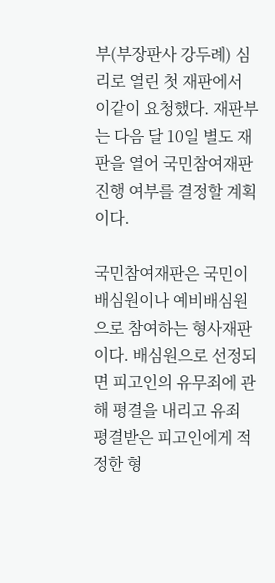부(부장판사 강두례) 심리로 열린 첫 재판에서 이같이 요청했다. 재판부는 다음 달 10일 별도 재판을 열어 국민참여재판 진행 여부를 결정할 계획이다.

국민참여재판은 국민이 배심원이나 예비배심원으로 참여하는 형사재판이다. 배심원으로 선정되면 피고인의 유무죄에 관해 평결을 내리고 유죄 평결받은 피고인에게 적정한 형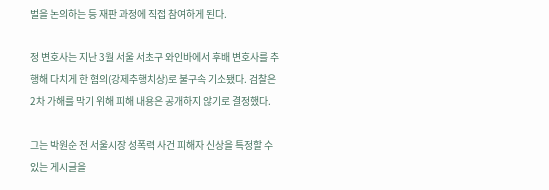벌을 논의하는 등 재판 과정에 직접 참여하게 된다.

정 변호사는 지난 3월 서울 서초구 와인바에서 후배 변호사를 추행해 다치게 한 혐의(강제추행치상)로 불구속 기소됐다. 검찰은 2차 가해를 막기 위해 피해 내용은 공개하지 않기로 결정했다.

그는 박원순 전 서울시장 성폭력 사건 피해자 신상을 특정할 수 있는 게시글을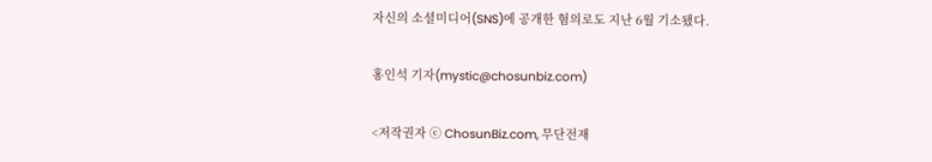자신의 소셜미디어(SNS)에 공개한 혐의로도 지난 6월 기소됐다.

홍인석 기자(mystic@chosunbiz.com)

<저작권자 ⓒ ChosunBiz.com, 무단전재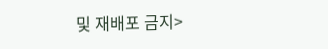및 재배포 금지>